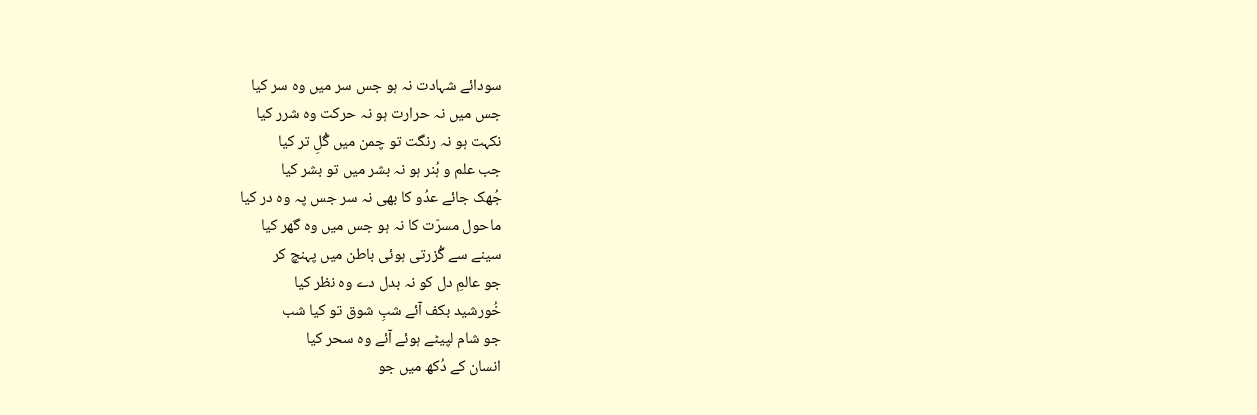سودائے شہادت نہ ہو جس سر میں وہ سر کیا
جس میں نہ حرارت ہو نہ حرکت وہ شرر کیا
نکہت ہو نہ رنگت تو چمن میں گُلِ تر کیا
جب علم و ہُنر ہو نہ بشر میں تو بشر کیا
جُھک جائے عدُو کا بھی نہ سر جس پہ وہ در کیا
ماحول مسرّت کا نہ ہو جس میں وہ گھر کیا
سینے سے گُزرتی ہوئی باطن میں پہنچ کر
جو عالمِ دل کو نہ بدل دے وہ نظر کیا
خُورشید بکف آئے شبِ شوق تو کیا شب
جو شام لپیٹے ہوئے آئے وہ سحر کیا
انسان کے دُکھ میں جو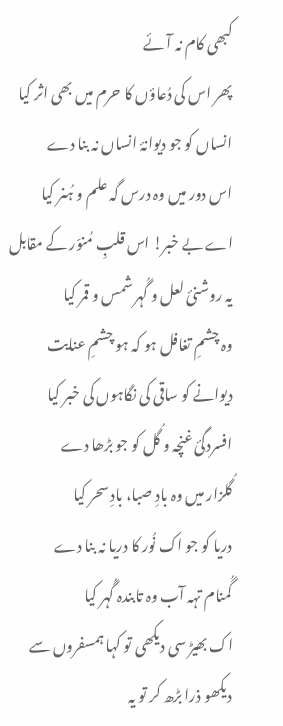کبھی کام نہ آئے
پھر اس کی دُعاؤں کا حرم میں بھی اثر کیا
انساں کو جو دیوانۂ انساں نہ بنا دے
اس دور میں وہ درس گہ علم و ہُنر کیا
اے بے خبر! اس قلبِ مُنوّر کے مقابل
یہ روشنیٔ لعل و گُہر شمس و قمر کیا
وہ چشمِ تغافل ہو کہ ہو چشمِ عنایت
دیوانے کو ساقی کی نگاہوں کی خبر کیا
افسردگیٔ غنچہ و گُل کو جو بڑھا دے
گُلزار میں وہ بادِ صبا، بادِ سحر کیا
دریا کو جو اک نُور کا دریا نہ بنا دے
گُمنام تہہ آب وہ تابندہ گُہر کیا
اک بھیڑ سی دیکھی تو کہا ہمسفروں سے
دیکھو ذرا بڑھ کر تو یہ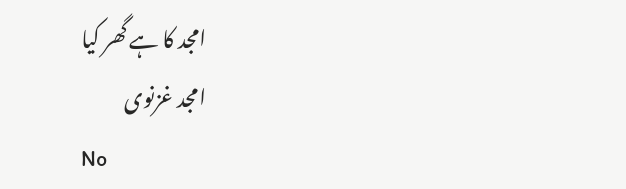امجد کا ہے گھر کیا
امجد غزنوی
No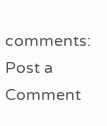comments:
Post a Comment